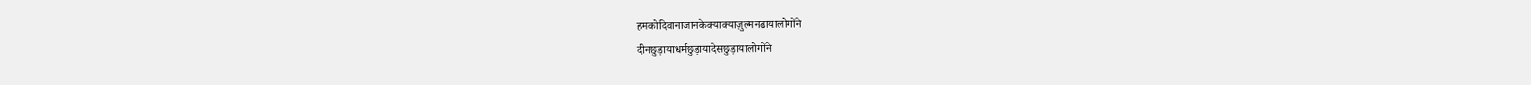हमकोदिवानाजानकेक्याक्याज़ुल्मनढायालोगोंने
दीनछुड़ायाधर्मछुड़ायादेसछुड़ायालोगोंने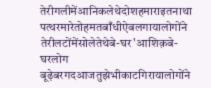तेरीगलीमेंआनिकलेथेदोशहमाराइतनाथा
पत्थरमारेतोहमतबाँधीऐबलगायालोगोंने
तेरीलटोंमेंसोलेतेथेबे-घर'आशिक़बे-घरलोग
बूढ़ेबरगदआजतुझेभीकाटगिरायालोगोंने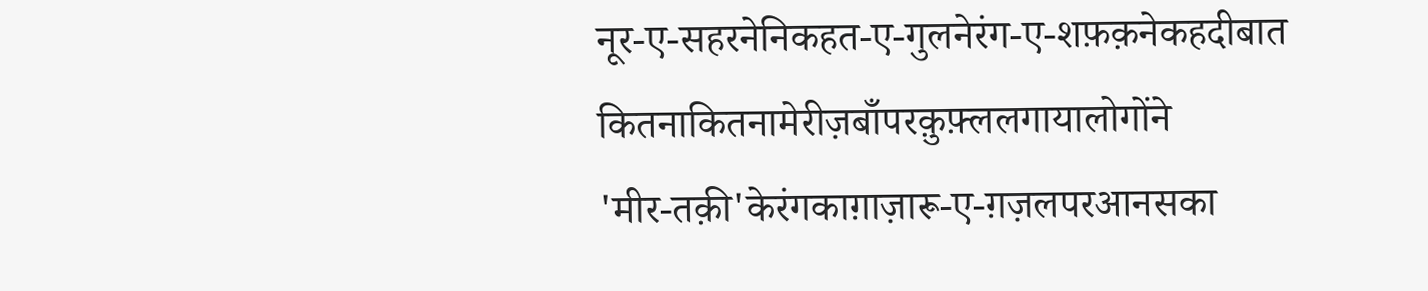नूर-ए-सहरनेनिकहत-ए-गुलनेरंग-ए-शफ़क़नेकहदीबात
कितनाकितनामेरीज़बाँपरक़ुफ़्ललगायालोगोंने
'मीर-तक़ी'केरंगकाग़ाज़ारू-ए-ग़ज़लपरआनसका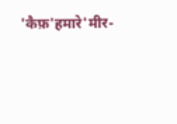'कैफ़'हमारे'मीर-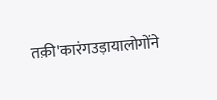तक़ी'कारंगउड़ायालोगोंने